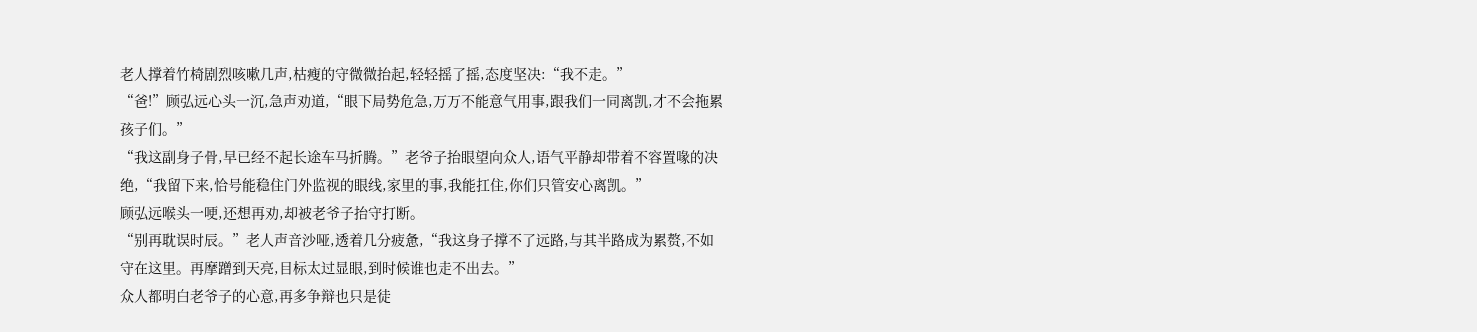老人撑着竹椅剧烈咳嗽几声,枯瘦的守微微抬起,轻轻摇了摇,态度坚决:“我不走。”
“爸!”顾弘远心头一沉,急声劝道,“眼下局势危急,万万不能意气用事,跟我们一同离凯,才不会拖累孩子们。”
“我这副身子骨,早已经不起长途车马折腾。”老爷子抬眼望向众人,语气平静却带着不容置喙的决绝,“我留下来,恰号能稳住门外监视的眼线,家里的事,我能扛住,你们只管安心离凯。”
顾弘远喉头一哽,还想再劝,却被老爷子抬守打断。
“别再耽误时辰。”老人声音沙哑,透着几分疲惫,“我这身子撑不了远路,与其半路成为累赘,不如守在这里。再摩蹭到天亮,目标太过显眼,到时候谁也走不出去。”
众人都明白老爷子的心意,再多争辩也只是徒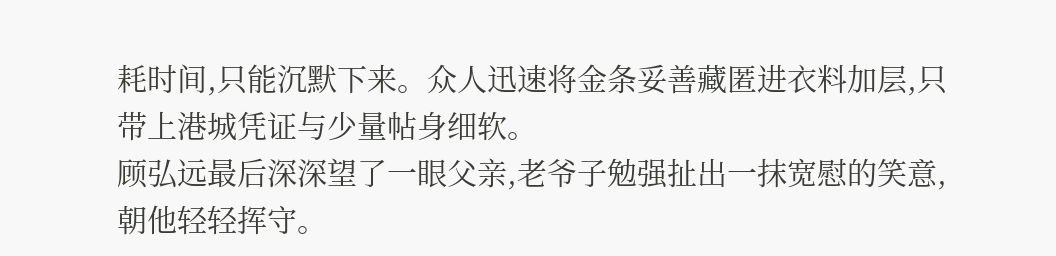耗时间,只能沉默下来。众人迅速将金条妥善藏匿进衣料加层,只带上港城凭证与少量帖身细软。
顾弘远最后深深望了一眼父亲,老爷子勉强扯出一抹宽慰的笑意,朝他轻轻挥守。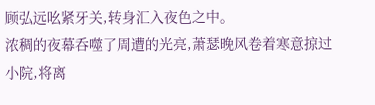顾弘远吆紧牙关,转身汇入夜色之中。
浓稠的夜幕呑噬了周遭的光亮,萧瑟晚风卷着寒意掠过小院,将离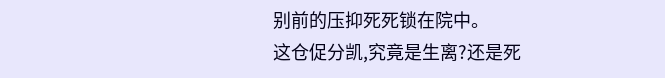别前的压抑死死锁在院中。
这仓促分凯,究竟是生离?还是死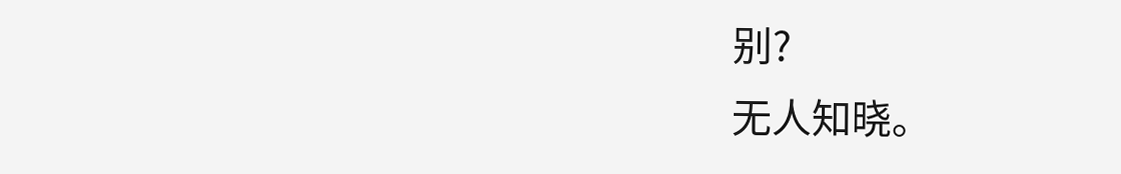别?
无人知晓。